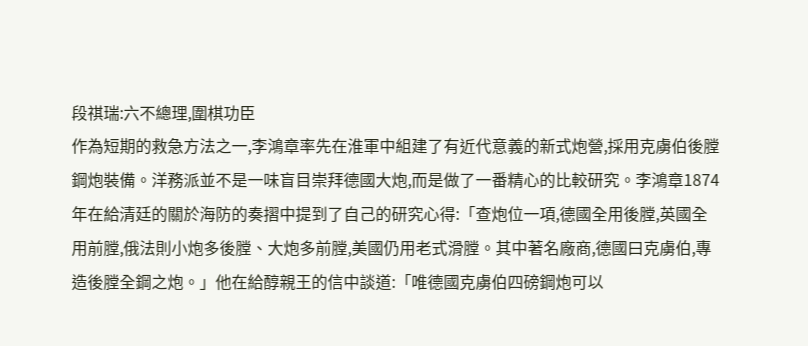段祺瑞:六不總理,圍棋功臣
作為短期的救急方法之一,李鴻章率先在淮軍中組建了有近代意義的新式炮營,採用克虜伯後膛鋼炮裝備。洋務派並不是一味盲目崇拜德國大炮,而是做了一番精心的比較研究。李鴻章1874年在給清廷的關於海防的奏摺中提到了自己的研究心得:「查炮位一項,德國全用後膛,英國全用前膛,俄法則小炮多後膛、大炮多前膛,美國仍用老式滑膛。其中著名廠商,德國曰克虜伯,專造後膛全鋼之炮。」他在給醇親王的信中談道:「唯德國克虜伯四磅鋼炮可以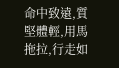命中致遠,質堅體輕,用馬拖拉,行走如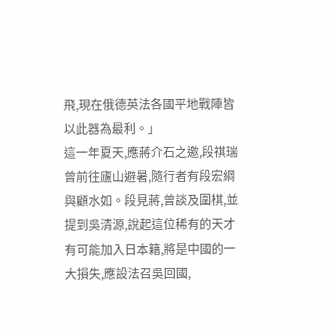飛,現在俄德英法各國平地戰陣皆以此器為最利。」
這一年夏天,應蔣介石之邀,段祺瑞曾前往廬山避暑,隨行者有段宏綱與顧水如。段見蔣,曾談及圍棋,並提到吳清源,說起這位稀有的天才有可能加入日本籍,將是中國的一大損失,應設法召吳回國,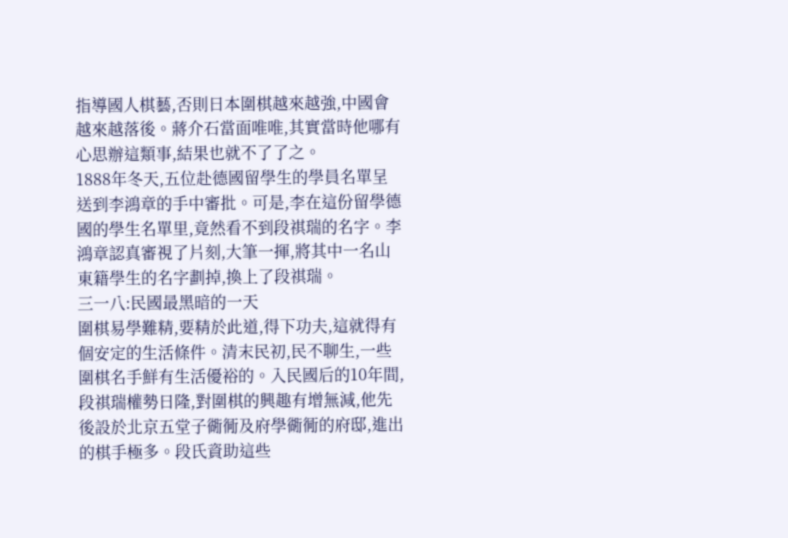指導國人棋藝,否則日本圍棋越來越強,中國會越來越落後。蔣介石當面唯唯,其實當時他哪有心思辦這類事,結果也就不了了之。
1888年冬天,五位赴德國留學生的學員名單呈送到李鴻章的手中審批。可是,李在這份留學德國的學生名單里,竟然看不到段祺瑞的名字。李鴻章認真審視了片刻,大筆一揮,將其中一名山東籍學生的名字劃掉,換上了段祺瑞。
三一八:民國最黑暗的一天
圍棋易學難精,要精於此道,得下功夫,這就得有個安定的生活條件。清末民初,民不聊生,一些圍棋名手鮮有生活優裕的。入民國后的10年間,段祺瑞權勢日隆,對圍棋的興趣有增無減,他先後設於北京五堂子衚衕及府學衚衕的府邸,進出的棋手極多。段氏資助這些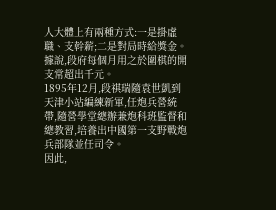人大體上有兩種方式:一是掛虛職、支幹薪;二是對局時給獎金。據說,段府每個月用之於圍棋的開支常超出千元。
1895年12月,段祺瑞隨袁世凱到天津小站編練新軍,任炮兵營統帶,隨營學堂總辦兼炮科班監督和總教習,培養出中國第一支野戰炮兵部隊並任司令。
因此,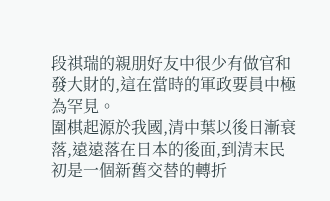段祺瑞的親朋好友中很少有做官和發大財的,這在當時的軍政要員中極為罕見。
圍棋起源於我國,清中葉以後日漸衰落,遠遠落在日本的後面,到清末民初是一個新舊交替的轉折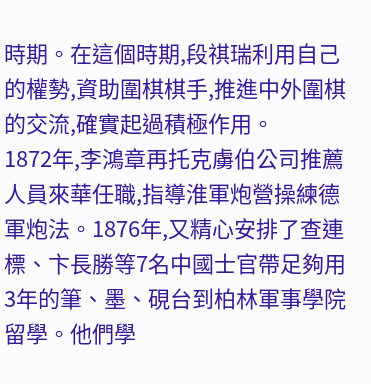時期。在這個時期,段祺瑞利用自己的權勢,資助圍棋棋手,推進中外圍棋的交流,確實起過積極作用。
1872年,李鴻章再托克虜伯公司推薦人員來華任職,指導淮軍炮營操練德軍炮法。1876年,又精心安排了查連標、卞長勝等7名中國士官帶足夠用3年的筆、墨、硯台到柏林軍事學院留學。他們學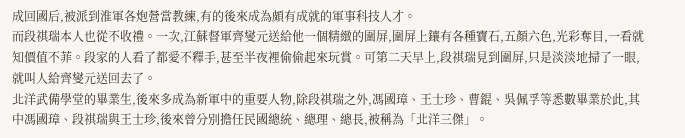成回國后,被派到淮軍各炮營當教練,有的後來成為頗有成就的軍事科技人才。
而段祺瑞本人也從不收禮。一次,江蘇督軍齊燮元送給他一個精緻的圍屏,圍屏上鑲有各種寶石,五顏六色,光彩奪目,一看就知價值不菲。段家的人看了都愛不釋手,甚至半夜裡偷偷起來玩賞。可第二天早上,段祺瑞見到圍屏,只是淡淡地掃了一眼,就叫人給齊燮元送回去了。
北洋武備學堂的畢業生,後來多成為新軍中的重要人物,除段祺瑞之外,馮國璋、王士珍、曹錕、吳佩孚等悉數畢業於此,其中馮國璋、段祺瑞與王士珍,後來曾分別擔任民國總統、總理、總長,被稱為「北洋三傑」。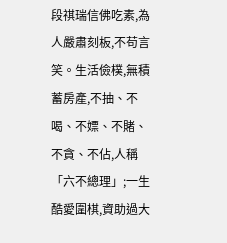段祺瑞信佛吃素,為人嚴肅刻板,不苟言笑。生活儉樸,無積蓄房產,不抽、不喝、不嫖、不賭、不貪、不佔,人稱「六不總理」;一生酷愛圍棋,資助過大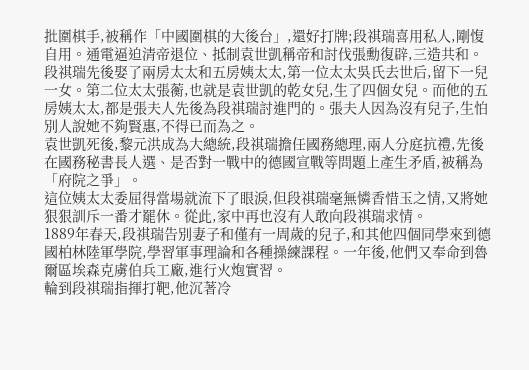批圍棋手,被稱作「中國圍棋的大後台」,還好打牌;段祺瑞喜用私人,剛愎自用。通電逼迫清帝退位、抵制袁世凱稱帝和討伐張勳復辟,三造共和。
段祺瑞先後娶了兩房太太和五房姨太太,第一位太太吳氏去世后,留下一兒一女。第二位太太張蘅,也就是袁世凱的乾女兒,生了四個女兒。而他的五房姨太太,都是張夫人先後為段祺瑞討進門的。張夫人因為沒有兒子,生怕別人說她不夠賢惠,不得已而為之。
袁世凱死後,黎元洪成為大總統,段祺瑞擔任國務總理,兩人分庭抗禮,先後在國務秘書長人選、是否對一戰中的德國宣戰等問題上產生矛盾,被稱為「府院之爭」。
這位姨太太委屈得當場就流下了眼淚,但段祺瑞毫無憐香惜玉之情,又將她狠狠訓斥一番才罷休。從此,家中再也沒有人敢向段祺瑞求情。
1889年春天,段祺瑞告別妻子和僅有一周歲的兒子,和其他四個同學來到德國柏林陸軍學院,學習軍事理論和各種操練課程。一年後,他們又奉命到魯爾區埃森克虜伯兵工廠,進行火炮實習。
輪到段祺瑞指揮打靶,他沉著冷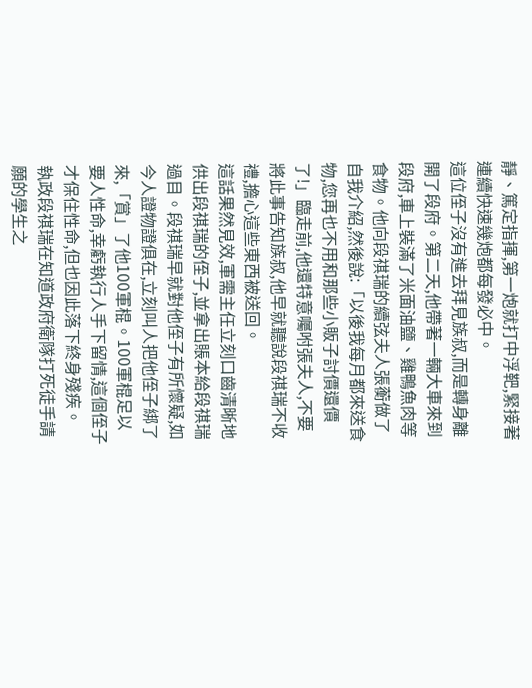靜、篤定指揮,第一炮就打中浮靶,緊接著連續快速幾炮都每發必中。
這位侄子沒有進去拜見族叔,而是轉身離開了段府。第二天,他帶著一輛大車來到段府,車上裝滿了米面油鹽、雞鴨魚肉等食物。他向段祺瑞的續弦夫人張蘅做了自我介紹,然後說:「以後我每月都來送食物,您再也不用和那些小販子討價還價了!」臨走前,他還特意囑咐張夫人,不要將此事告知族叔,他早就聽說段祺瑞不收禮,擔心這些東西被送回。
這話果然見效,軍需主任立刻口齒清晰地供出段祺瑞的侄子,並拿出賬本給段祺瑞過目。段祺瑞早就對他侄子有所懷疑,如今人證物證俱在,立刻叫人把他侄子綁了來,「賞」了他100軍棍。100軍棍足以要人性命,幸虧執行人手下留情,這個侄子才保住性命,但也因此落下終身殘疾。
執政段祺瑞在知道政府衛隊打死徒手請願的學生之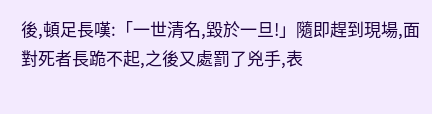後,頓足長嘆:「一世清名,毀於一旦!」隨即趕到現場,面對死者長跪不起,之後又處罰了兇手,表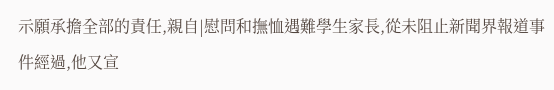示願承擔全部的責任,親自|慰問和撫恤遇難學生家長,從未阻止新聞界報道事件經過,他又宣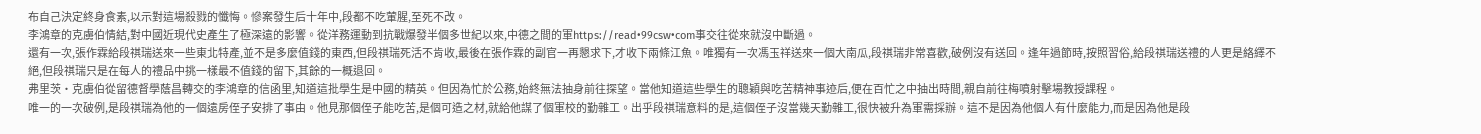布自己決定終身食素,以示對這場殺戮的懺悔。慘案發生后十年中,段都不吃葷腥,至死不改。
李鴻章的克虜伯情結,對中國近現代史產生了極深遠的影響。從洋務運動到抗戰爆發半個多世紀以來,中德之間的軍https://read•99csw•com事交往從來就沒中斷過。
還有一次,張作霖給段祺瑞送來一些東北特產,並不是多麼值錢的東西,但段祺瑞死活不肯收,最後在張作霖的副官一再懇求下,才收下兩條江魚。唯獨有一次馮玉祥送來一個大南瓜,段祺瑞非常喜歡,破例沒有送回。逢年過節時,按照習俗,給段祺瑞送禮的人更是絡繹不絕,但段祺瑞只是在每人的禮品中挑一樣最不值錢的留下,其餘的一概退回。
弗里茨·克虜伯從留德督學蔭昌轉交的李鴻章的信函里,知道這批學生是中國的精英。但因為忙於公務,始終無法抽身前往探望。當他知道這些學生的聰穎與吃苦精神事迹后,便在百忙之中抽出時間,親自前往梅噴射擊場教授課程。
唯一的一次破例,是段祺瑞為他的一個遠房侄子安排了事由。他見那個侄子能吃苦,是個可造之材,就給他謀了個軍校的勤雜工。出乎段祺瑞意料的是,這個侄子沒當幾天勤雜工,很快被升為軍需採辦。這不是因為他個人有什麼能力,而是因為他是段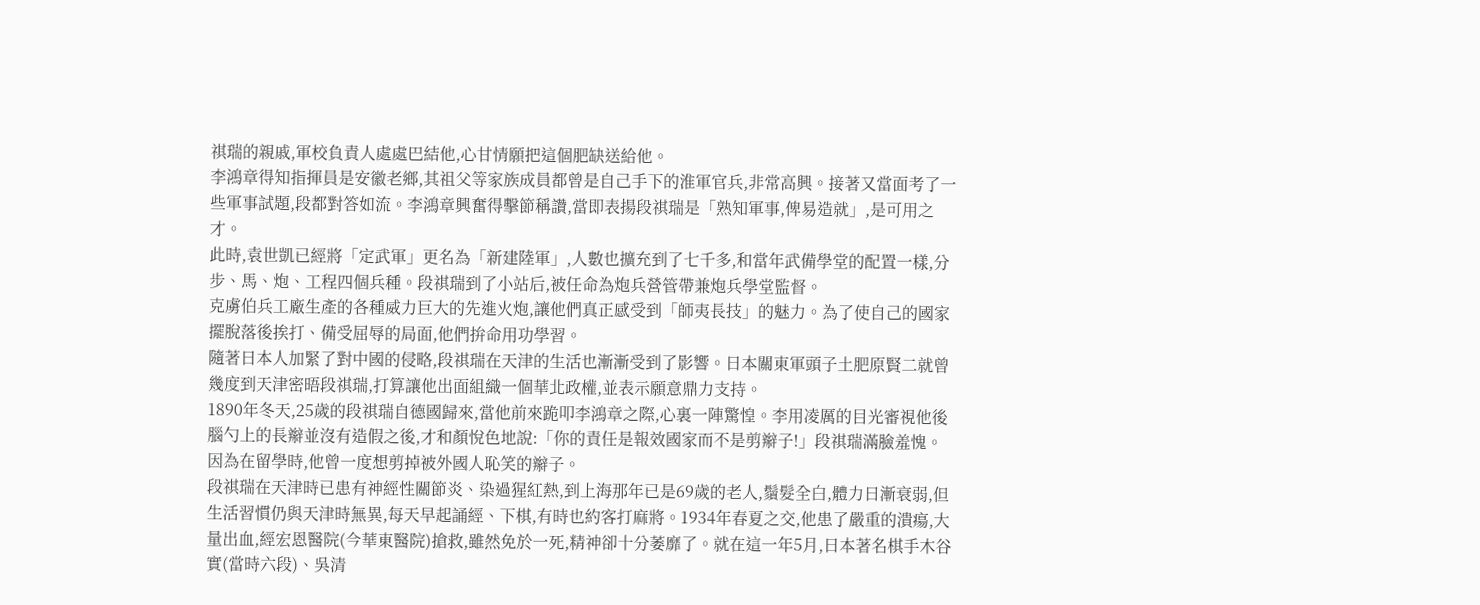祺瑞的親戚,軍校負責人處處巴結他,心甘情願把這個肥缺送給他。
李鴻章得知指揮員是安徽老鄉,其祖父等家族成員都曾是自己手下的淮軍官兵,非常高興。接著又當面考了一些軍事試題,段都對答如流。李鴻章興奮得擊節稱讚,當即表揚段祺瑞是「熟知軍事,俾易造就」,是可用之才。
此時,袁世凱已經將「定武軍」更名為「新建陸軍」,人數也擴充到了七千多,和當年武備學堂的配置一樣,分步、馬、炮、工程四個兵種。段祺瑞到了小站后,被任命為炮兵營管帶兼炮兵學堂監督。
克虜伯兵工廠生產的各種威力巨大的先進火炮,讓他們真正感受到「師夷長技」的魅力。為了使自己的國家擺脫落後挨打、備受屈辱的局面,他們拚命用功學習。
隨著日本人加緊了對中國的侵略,段祺瑞在天津的生活也漸漸受到了影響。日本關東軍頭子土肥原賢二就曾幾度到天津密晤段祺瑞,打算讓他出面組織一個華北政權,並表示願意鼎力支持。
1890年冬天,25歲的段祺瑞自德國歸來,當他前來跪叩李鴻章之際,心裏一陣驚惶。李用凌厲的目光審視他後腦勺上的長辮並沒有造假之後,才和顏悅色地說:「你的責任是報效國家而不是剪辮子!」段祺瑞滿臉羞愧。因為在留學時,他曾一度想剪掉被外國人恥笑的辮子。
段祺瑞在天津時已患有神經性關節炎、染過猩紅熱,到上海那年已是69歲的老人,鬚髮全白,體力日漸衰弱,但生活習慣仍與天津時無異,每天早起誦經、下棋,有時也約客打麻將。1934年春夏之交,他患了嚴重的潰瘍,大量出血,經宏恩醫院(今華東醫院)搶救,雖然免於一死,精神卻十分萎靡了。就在這一年5月,日本著名棋手木谷實(當時六段)、吳清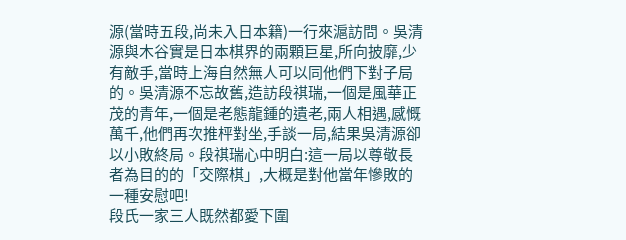源(當時五段,尚未入日本籍)一行來滬訪問。吳清源與木谷實是日本棋界的兩顆巨星,所向披靡,少有敵手,當時上海自然無人可以同他們下對子局的。吳清源不忘故舊,造訪段祺瑞,一個是風華正茂的青年,一個是老態龍鍾的遺老,兩人相遇,感慨萬千,他們再次推枰對坐,手談一局,結果吳清源卻以小敗終局。段祺瑞心中明白:這一局以尊敬長者為目的的「交際棋」,大概是對他當年慘敗的一種安慰吧!
段氏一家三人既然都愛下圍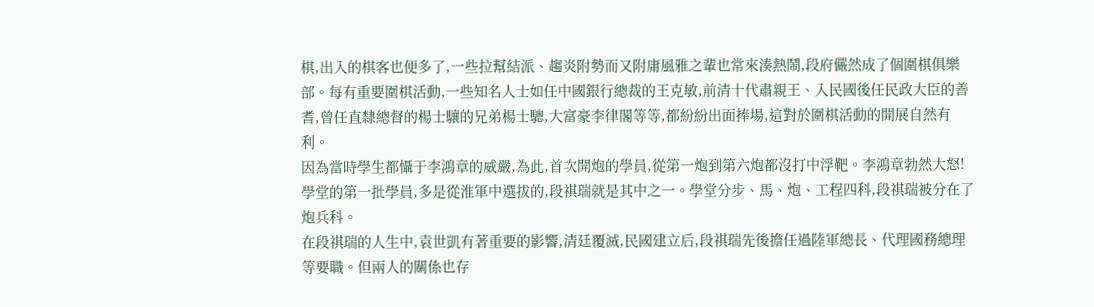棋,出入的棋客也便多了,一些拉幫結派、趨炎附勢而又附庸風雅之輩也常來湊熱鬧,段府儼然成了個圍棋俱樂部。每有重要圍棋活動,一些知名人士如任中國銀行總裁的王克敏,前清十代肅親王、入民國後任民政大臣的善耆,曾任直隸總督的楊士驤的兄弟楊士驄,大富豪李律閣等等,都紛紛出面捧場,這對於圍棋活動的開展自然有利。
因為當時學生都懾于李鴻章的威嚴,為此,首次開炮的學員,從第一炮到第六炮都沒打中浮靶。李鴻章勃然大怒!
學堂的第一批學員,多是從淮軍中選拔的,段祺瑞就是其中之一。學堂分步、馬、炮、工程四科,段祺瑞被分在了炮兵科。
在段祺瑞的人生中,袁世凱有著重要的影響,清廷覆滅,民國建立后,段祺瑞先後擔任過陸軍總長、代理國務總理等要職。但兩人的關係也存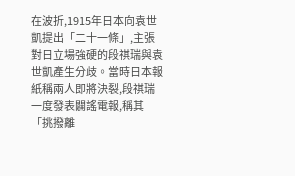在波折,1915年日本向袁世凱提出「二十一條」,主張對日立場強硬的段祺瑞與袁世凱產生分歧。當時日本報紙稱兩人即將決裂,段祺瑞一度發表闢謠電報,稱其「挑撥離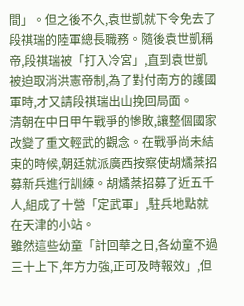間」。但之後不久,袁世凱就下令免去了段祺瑞的陸軍總長職務。隨後袁世凱稱帝,段祺瑞被「打入冷宮」,直到袁世凱被迫取消洪憲帝制,為了對付南方的護國軍時,才又請段祺瑞出山挽回局面。
清朝在中日甲午戰爭的慘敗,讓整個國家改變了重文輕武的觀念。在戰爭尚未結束的時候,朝廷就派廣西按察使胡燏棻招募新兵進行訓練。胡燏棻招募了近五千人,組成了十營「定武軍」,駐兵地點就在天津的小站。
雖然這些幼童「計回華之日,各幼童不過三十上下,年方力強,正可及時報效」,但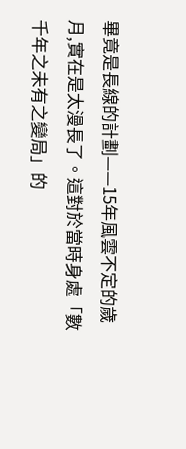畢竟是長線的計劃——15年風雲不定的歲月,實在是太漫長了。這對於當時身處「數千年之未有之變局」的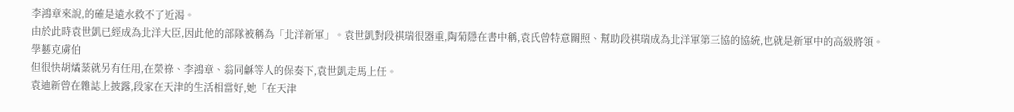李鴻章來說,的確是遠水救不了近渴。
由於此時袁世凱已經成為北洋大臣,因此他的部隊被稱為「北洋新軍」。袁世凱對段祺瑞很器重,陶菊隱在書中稱,袁氏曾特意關照、幫助段祺瑞成為北洋軍第三協的協統,也就是新軍中的高級將領。
學藝克虜伯
但很快胡燏棻就另有任用,在榮祿、李鴻章、翁同龢等人的保奏下,袁世凱走馬上任。
袁迪新曾在雜誌上披露,段家在天津的生活相當好,她「在天津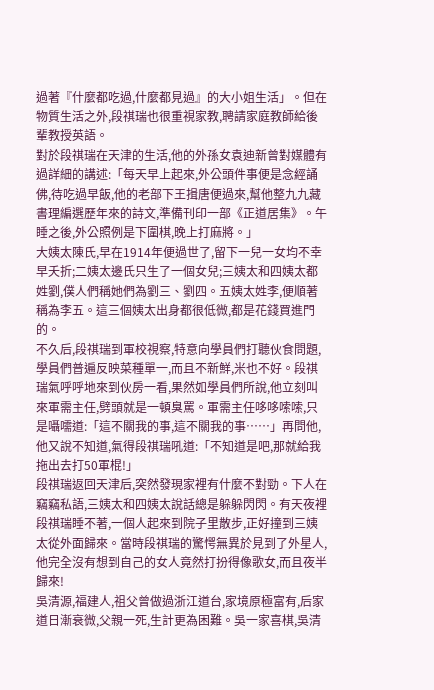過著『什麼都吃過,什麼都見過』的大小姐生活」。但在物質生活之外,段祺瑞也很重視家教,聘請家庭教師給後輩教授英語。
對於段祺瑞在天津的生活,他的外孫女袁迪新曾對媒體有過詳細的講述:「每天早上起來,外公頭件事便是念經誦佛,待吃過早飯,他的老部下王揖唐便過來,幫他整九九藏書理編選歷年來的詩文,準備刊印一部《正道居集》。午睡之後,外公照例是下圍棋,晚上打麻將。」
大姨太陳氏,早在1914年便過世了,留下一兒一女均不幸早夭折;二姨太邊氏只生了一個女兒;三姨太和四姨太都姓劉,僕人們稱她們為劉三、劉四。五姨太姓李,便順著稱為李五。這三個姨太出身都很低微,都是花錢買進門的。
不久后,段祺瑞到軍校視察,特意向學員們打聽伙食問題,學員們普遍反映菜種單一,而且不新鮮,米也不好。段祺瑞氣呼呼地來到伙房一看,果然如學員們所說,他立刻叫來軍需主任,劈頭就是一頓臭罵。軍需主任哆哆嗦嗦,只是囁嚅道:「這不關我的事,這不關我的事……」再問他,他又說不知道,氣得段祺瑞吼道:「不知道是吧,那就給我拖出去打50軍棍!」
段祺瑞返回天津后,突然發現家裡有什麼不對勁。下人在竊竊私語,三姨太和四姨太說話總是躲躲閃閃。有天夜裡段祺瑞睡不著,一個人起來到院子里散步,正好撞到三姨太從外面歸來。當時段祺瑞的驚愕無異於見到了外星人,他完全沒有想到自己的女人竟然打扮得像歌女,而且夜半歸來!
吳清源,福建人,祖父曾做過浙江道台,家境原極富有,后家道日漸衰微,父親一死,生計更為困難。吳一家喜棋,吳清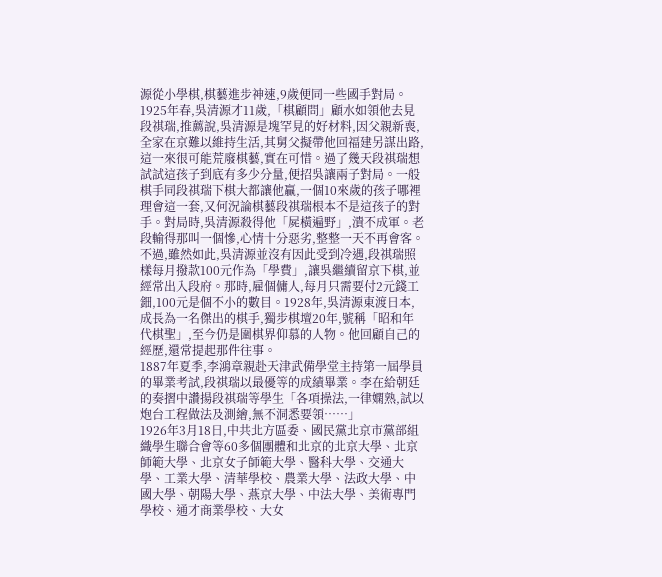源從小學棋,棋藝進步神速,9歲便同一些國手對局。1925年春,吳清源才11歲,「棋顧問」顧水如領他去見段祺瑞,推薦說,吳清源是塊罕見的好材料,因父親新喪,全家在京難以維持生活,其舅父擬帶他回福建另謀出路,這一來很可能荒廢棋藝,實在可惜。過了幾天段祺瑞想試試這孩子到底有多少分量,便招吳讓兩子對局。一般棋手同段祺瑞下棋大都讓他贏,一個10來歲的孩子哪裡理會這一套,又何況論棋藝段祺瑞根本不是這孩子的對手。對局時,吳清源殺得他「屍橫遍野」,潰不成軍。老段輸得那叫一個慘,心情十分惡劣,整整一天不再會客。不過,雖然如此,吳清源並沒有因此受到冷遇,段祺瑞照樣每月撥款100元作為「學費」,讓吳繼續留京下棋,並經常出入段府。那時,雇個傭人,每月只需要付2元錢工鈿,100元是個不小的數目。1928年,吳清源東渡日本,成長為一名傑出的棋手,獨步棋壇20年,號稱「昭和年代棋聖」,至今仍是圍棋界仰慕的人物。他回顧自己的經歷,還常提起那件往事。
1887年夏季,李鴻章親赴天津武備學堂主持第一屆學員的畢業考試,段祺瑞以最優等的成績畢業。李在給朝廷的奏摺中讚揚段祺瑞等學生「各項操法,一律嫻熟,試以炮台工程做法及測繪,無不洞悉要領……」
1926年3月18日,中共北方區委、國民黨北京市黨部組織學生聯合會等60多個團體和北京的北京大學、北京師範大學、北京女子師範大學、醫科大學、交通大學、工業大學、清華學校、農業大學、法政大學、中國大學、朝陽大學、燕京大學、中法大學、美術專門學校、通才商業學校、大女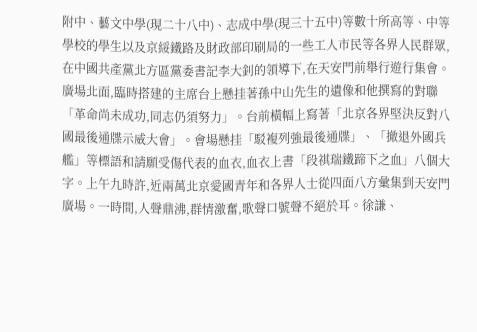附中、藝文中學(現二十八中)、志成中學(現三十五中)等數十所高等、中等學校的學生以及京綏鐵路及財政部印刷局的一些工人市民等各界人民群眾,在中國共產黨北方區黨委書記李大釗的領導下,在天安門前舉行遊行集會。廣場北面,臨時搭建的主席台上懸挂著孫中山先生的遺像和他撰寫的對聯「革命尚未成功,同志仍須努力」。台前橫幅上寫著「北京各界堅決反對八國最後通牒示威大會」。會場懸挂「駁複列強最後通牒」、「撤退外國兵艦」等標語和請願受傷代表的血衣,血衣上書「段祺瑞鐵蹄下之血」八個大字。上午九時許,近兩萬北京愛國青年和各界人士從四面八方彙集到天安門廣場。一時間,人聲鼎沸,群情激奮,歌聲口號聲不絕於耳。徐謙、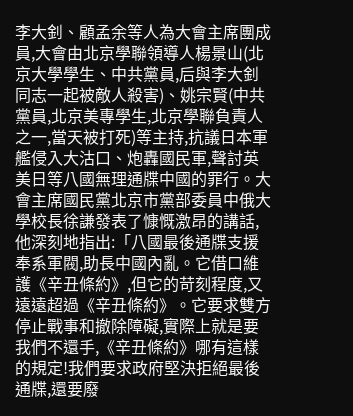李大釗、顧孟余等人為大會主席團成員,大會由北京學聯領導人楊景山(北京大學學生、中共黨員,后與李大釗同志一起被敵人殺害)、姚宗賢(中共黨員,北京美專學生,北京學聯負責人之一,當天被打死)等主持,抗議日本軍艦侵入大沽口、炮轟國民軍,聲討英美日等八國無理通牒中國的罪行。大會主席國民黨北京市黨部委員中俄大學校長徐謙發表了慷慨激昂的講話,他深刻地指出:「八國最後通牒支援奉系軍閥,助長中國內亂。它借口維護《辛丑條約》,但它的苛刻程度,又遠遠超過《辛丑條約》。它要求雙方停止戰事和撤除障礙,實際上就是要我們不還手,《辛丑條約》哪有這樣的規定!我們要求政府堅決拒絕最後通牒,還要廢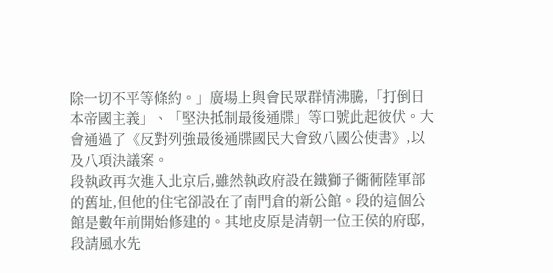除一切不平等條約。」廣場上與會民眾群情沸騰,「打倒日本帝國主義」、「堅決抵制最後通牒」等口號此起彼伏。大會通過了《反對列強最後通牒國民大會致八國公使書》,以及八項決議案。
段執政再次進入北京后,雖然執政府設在鐵獅子衚衕陸軍部的舊址,但他的住宅卻設在了南門倉的新公館。段的這個公館是數年前開始修建的。其地皮原是清朝一位王侯的府邸,段請風水先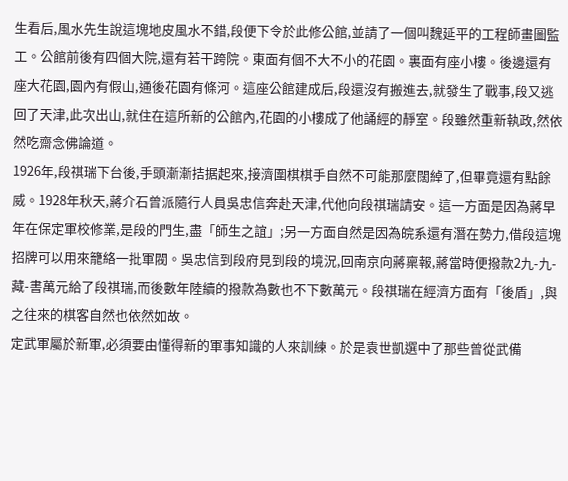生看后,風水先生說這塊地皮風水不錯,段便下令於此修公館,並請了一個叫魏延平的工程師畫圖監工。公館前後有四個大院,還有若干跨院。東面有個不大不小的花園。裏面有座小樓。後邊還有座大花園,園內有假山,通後花園有條河。這座公館建成后,段還沒有搬進去,就發生了戰事,段又逃回了天津,此次出山,就住在這所新的公館內,花園的小樓成了他誦經的靜室。段雖然重新執政,然依然吃齋念佛論道。
1926年,段祺瑞下台後,手頭漸漸拮据起來,接濟圍棋棋手自然不可能那麼闊綽了,但畢竟還有點餘威。1928年秋天,蔣介石曾派隨行人員吳忠信奔赴天津,代他向段祺瑞請安。這一方面是因為蔣早年在保定軍校修業,是段的門生,盡「師生之誼」;另一方面自然是因為皖系還有潛在勢力,借段這塊招牌可以用來籠絡一批軍閥。吳忠信到段府見到段的境況,回南京向蔣稟報,蔣當時便撥款2九-九-藏-書萬元給了段祺瑞,而後數年陸續的撥款為數也不下數萬元。段祺瑞在經濟方面有「後盾」,與之往來的棋客自然也依然如故。
定武軍屬於新軍,必須要由懂得新的軍事知識的人來訓練。於是袁世凱選中了那些曾從武備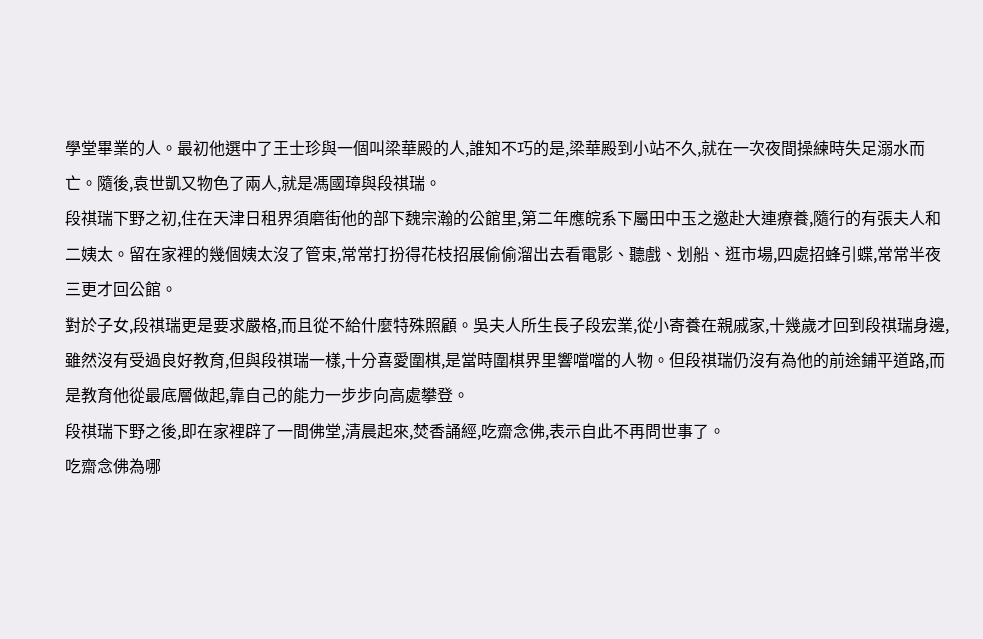學堂畢業的人。最初他選中了王士珍與一個叫梁華殿的人,誰知不巧的是,梁華殿到小站不久,就在一次夜間操練時失足溺水而亡。隨後,袁世凱又物色了兩人,就是馮國璋與段祺瑞。
段祺瑞下野之初,住在天津日租界須磨街他的部下魏宗瀚的公館里,第二年應皖系下屬田中玉之邀赴大連療養,隨行的有張夫人和二姨太。留在家裡的幾個姨太沒了管束,常常打扮得花枝招展偷偷溜出去看電影、聽戲、划船、逛市場,四處招蜂引蝶,常常半夜三更才回公館。
對於子女,段祺瑞更是要求嚴格,而且從不給什麼特殊照顧。吳夫人所生長子段宏業,從小寄養在親戚家,十幾歲才回到段祺瑞身邊,雖然沒有受過良好教育,但與段祺瑞一樣,十分喜愛圍棋,是當時圍棋界里響噹噹的人物。但段祺瑞仍沒有為他的前途鋪平道路,而是教育他從最底層做起,靠自己的能力一步步向高處攀登。
段祺瑞下野之後,即在家裡辟了一間佛堂,清晨起來,焚香誦經,吃齋念佛,表示自此不再問世事了。
吃齋念佛為哪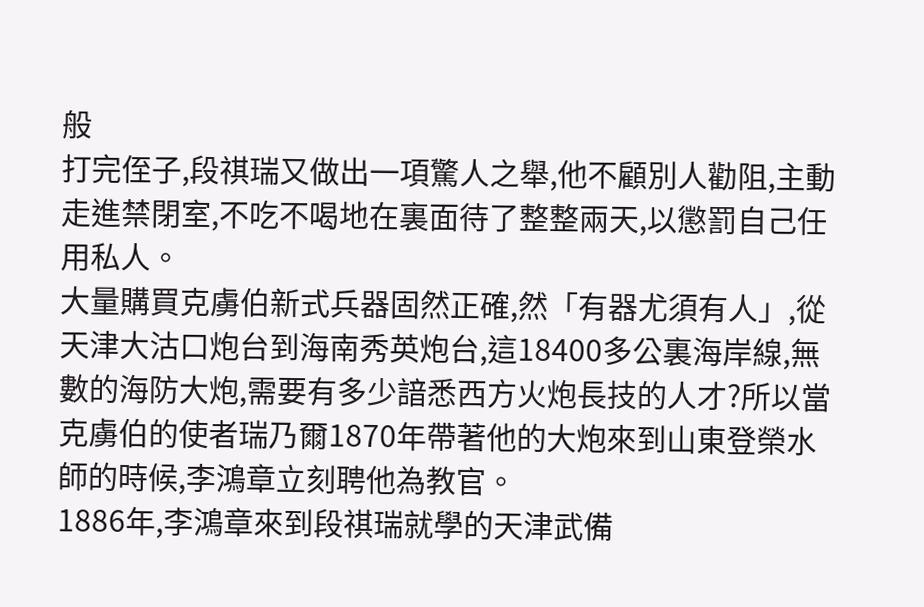般
打完侄子,段祺瑞又做出一項驚人之舉,他不顧別人勸阻,主動走進禁閉室,不吃不喝地在裏面待了整整兩天,以懲罰自己任用私人。
大量購買克虜伯新式兵器固然正確,然「有器尤須有人」,從天津大沽口炮台到海南秀英炮台,這18400多公裏海岸線,無數的海防大炮,需要有多少諳悉西方火炮長技的人才?所以當克虜伯的使者瑞乃爾1870年帶著他的大炮來到山東登榮水師的時候,李鴻章立刻聘他為教官。
1886年,李鴻章來到段祺瑞就學的天津武備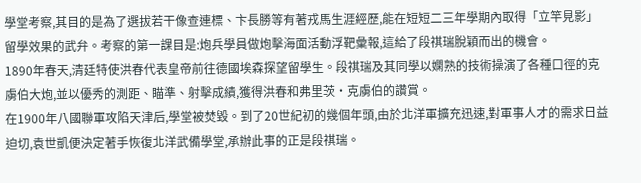學堂考察,其目的是為了選拔若干像查連標、卞長勝等有著戎馬生涯經歷,能在短短二三年學期內取得「立竿見影」留學效果的武弁。考察的第一課目是:炮兵學員做炮擊海面活動浮靶彙報,這給了段祺瑞脫穎而出的機會。
1890年春天,清廷特使洪春代表皇帝前往德國埃森探望留學生。段祺瑞及其同學以嫻熟的技術操演了各種口徑的克虜伯大炮,並以優秀的測距、瞄準、射擊成績,獲得洪春和弗里茨·克虜伯的讚賞。
在1900年八國聯軍攻陷天津后,學堂被焚毀。到了20世紀初的幾個年頭,由於北洋軍擴充迅速,對軍事人才的需求日益迫切,袁世凱便決定著手恢復北洋武備學堂,承辦此事的正是段祺瑞。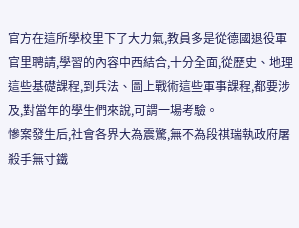官方在這所學校里下了大力氣,教員多是從德國退役軍官里聘請,學習的內容中西結合,十分全面,從歷史、地理這些基礎課程,到兵法、圖上戰術這些軍事課程,都要涉及,對當年的學生們來說,可謂一場考驗。
慘案發生后,社會各界大為震驚,無不為段祺瑞執政府屠殺手無寸鐵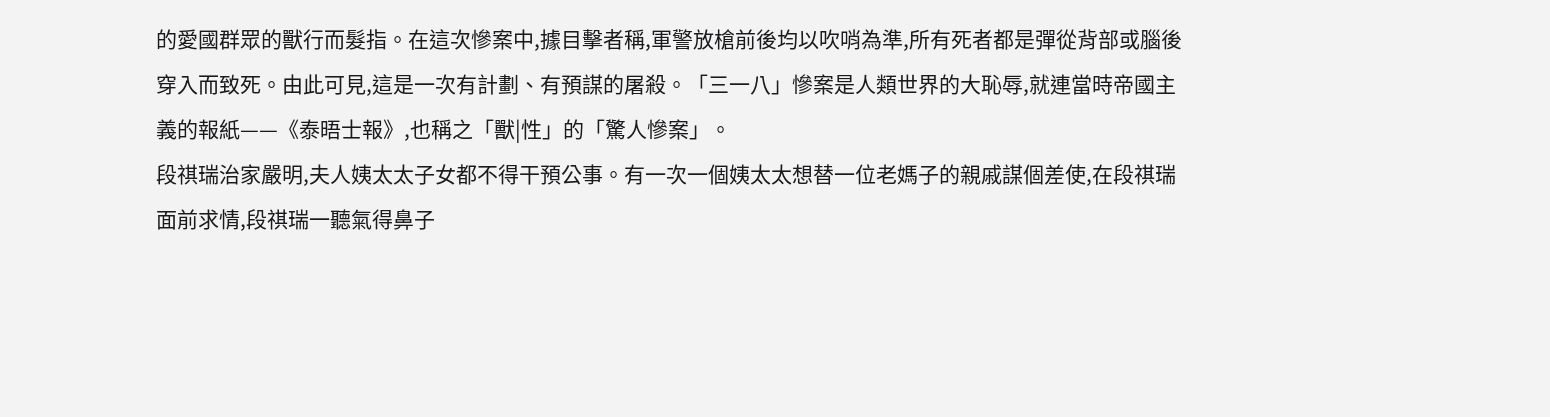的愛國群眾的獸行而髮指。在這次慘案中,據目擊者稱,軍警放槍前後均以吹哨為準,所有死者都是彈從背部或腦後穿入而致死。由此可見,這是一次有計劃、有預謀的屠殺。「三一八」慘案是人類世界的大恥辱,就連當時帝國主義的報紙——《泰晤士報》,也稱之「獸|性」的「驚人慘案」。
段祺瑞治家嚴明,夫人姨太太子女都不得干預公事。有一次一個姨太太想替一位老媽子的親戚謀個差使,在段祺瑞面前求情,段祺瑞一聽氣得鼻子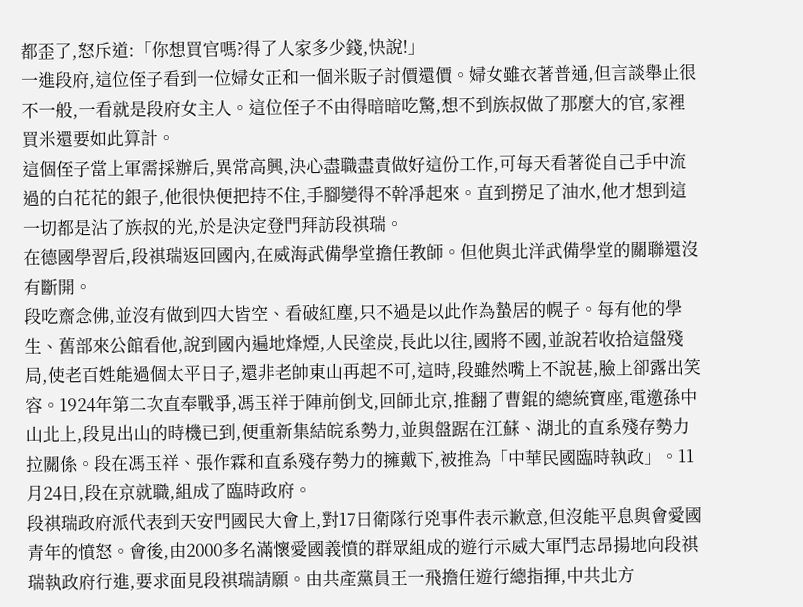都歪了,怒斥道:「你想買官嗎?得了人家多少錢,快說!」
一進段府,這位侄子看到一位婦女正和一個米販子討價還價。婦女雖衣著普通,但言談舉止很不一般,一看就是段府女主人。這位侄子不由得暗暗吃驚,想不到族叔做了那麼大的官,家裡買米還要如此算計。
這個侄子當上軍需採辦后,異常高興,決心盡職盡責做好這份工作,可每天看著從自己手中流過的白花花的銀子,他很快便把持不住,手腳變得不幹凈起來。直到撈足了油水,他才想到這一切都是沾了族叔的光,於是決定登門拜訪段祺瑞。
在德國學習后,段祺瑞返回國內,在威海武備學堂擔任教師。但他與北洋武備學堂的關聯還沒有斷開。
段吃齋念佛,並沒有做到四大皆空、看破紅塵,只不過是以此作為蟄居的幌子。每有他的學生、舊部來公館看他,說到國內遍地烽煙,人民塗炭,長此以往,國將不國,並說若收拾這盤殘局,使老百姓能過個太平日子,還非老帥東山再起不可,這時,段雖然嘴上不說甚,臉上卻露出笑容。1924年第二次直奉戰爭,馮玉祥于陣前倒戈,回師北京,推翻了曹錕的總統寶座,電邀孫中山北上,段見出山的時機已到,便重新集結皖系勢力,並與盤踞在江蘇、湖北的直系殘存勢力拉關係。段在馮玉祥、張作霖和直系殘存勢力的擁戴下,被推為「中華民國臨時執政」。11月24日,段在京就職,組成了臨時政府。
段祺瑞政府派代表到天安門國民大會上,對17日衛隊行兇事件表示歉意,但沒能平息與會愛國青年的憤怒。會後,由2000多名滿懷愛國義憤的群眾組成的遊行示威大軍鬥志昂揚地向段祺瑞執政府行進,要求面見段祺瑞請願。由共產黨員王一飛擔任遊行總指揮,中共北方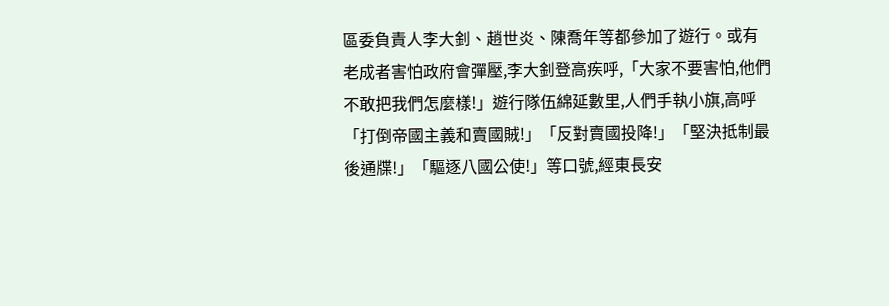區委負責人李大釗、趙世炎、陳喬年等都參加了遊行。或有老成者害怕政府會彈壓,李大釗登高疾呼,「大家不要害怕,他們不敢把我們怎麼樣!」遊行隊伍綿延數里,人們手執小旗,高呼「打倒帝國主義和賣國賊!」「反對賣國投降!」「堅決抵制最後通牒!」「驅逐八國公使!」等口號,經東長安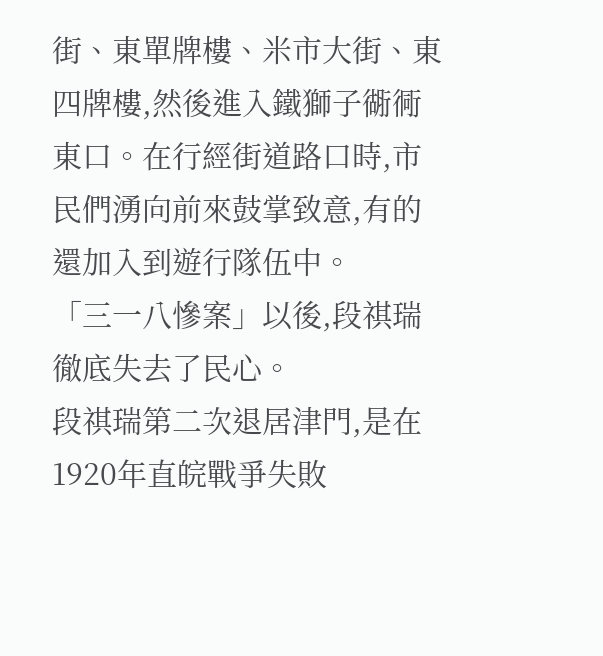街、東單牌樓、米市大街、東四牌樓,然後進入鐵獅子衚衕東口。在行經街道路口時,市民們湧向前來鼓掌致意,有的還加入到遊行隊伍中。
「三一八慘案」以後,段祺瑞徹底失去了民心。
段祺瑞第二次退居津門,是在1920年直皖戰爭失敗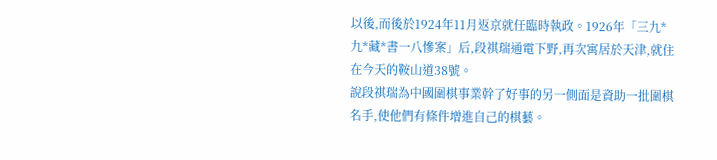以後,而後於1924年11月返京就任臨時執政。1926年「三九*九*藏*書一八慘案」后,段祺瑞通電下野,再次寓居於天津,就住在今天的鞍山道38號。
說段祺瑞為中國圍棋事業幹了好事的另一側面是資助一批圍棋名手,使他們有條件增進自己的棋藝。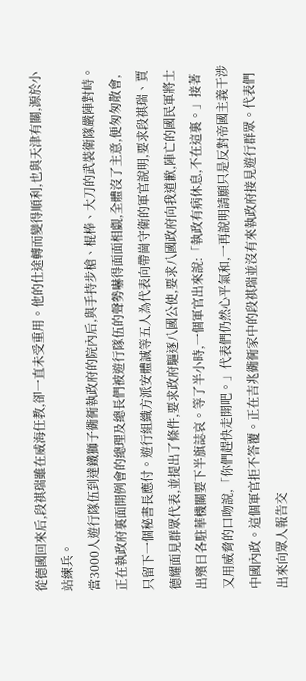從德國回來后,段祺瑞雖在威海任教,卻一直未受重用。他的仕途轉而變得順利,也與天津有關,源於小站練兵。
當3000人遊行隊伍到達鐵獅子衚衕執政府的院內后,與手持步槍、棍棒、大刀的武裝衛隊嚴陣對峙。正在執政府裏面開例會的總理及總長們被遊行隊伍的聲勢嚇得面面相覷,全體沒了主意,便匆匆散會,只留下一個秘書長應付。遊行組織方派安體誠等五人為代表向帶崗守衛的軍官說明,要求段祺瑞、賈德耀面見群眾代表,並提出了條件,要求政府驅逐八國公使,要求八國政府向我道歉,陣亡的國民軍將士出殯日各駐華機關要下半旗誌哀。等了半小時,一個軍官出來說:「執政有病休息,不在這裏。」接著又用威脅的口吻說,「你們趕快走開吧。」代表們仍然心平氣和,一再說明請願只是反對帝國主義干涉中國內政。這個軍官拒不答覆。正在吉兆衚衕家中的段祺瑞並沒有來執政府接見遊行群眾。代表們出來向眾人報告交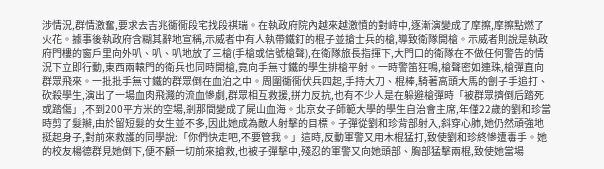涉情況,群情激奮,要求去吉兆衚衕段宅找段祺瑞。在執政府院內越來越激憤的對峙中,逐漸演變成了摩擦,摩擦點燃了火花。據事後執政府含糊其辭地宣稱,示威者中有人執帶鐵釘的棍子並搶士兵的槍,導致衛隊開槍。示威者則說是執政府門樓的窗戶里向外叭、叭、叭地放了三槍(手槍或信號槍聲),在衛隊旅長指揮下,大門口的衛隊在不做任何警告的情況下立即行動,東西兩轅門的衛兵也同時開槍,竟向手無寸鐵的學生排槍平射。一時警笛狂鳴,槍聲密如連珠,槍彈直向群眾飛來。一批批手無寸鐵的群眾倒在血泊之中。周圍衚衕伏兵四起,手持大刀、棍棒,騎著高頭大馬的劊子手追打、砍殺學生,演出了一場血肉飛濺的流血慘劇,群眾相互救援,拼力反抗,也有不少人是在躲避槍彈時「被群眾擠倒后踏死或踏傷」,不到200平方米的空場,剎那間變成了屍山血海。北京女子師範大學的學生自治會主席,年僅22歲的劉和珍當時剪了髮辮,由於留短髮的女生並不多,因此她成為敵人射擊的目標。子彈從劉和珍背部射入,斜穿心肺,她仍然頑強地挺起身子,對前來救護的同學說:「你們快走吧,不要管我。」這時,反動軍警又用木棍猛打,致使劉和珍終慘遭毒手。她的校友楊德群見她倒下,便不顧一切前來搶救,也被子彈擊中,殘忍的軍警又向她頭部、胸部猛擊兩棍,致使她當場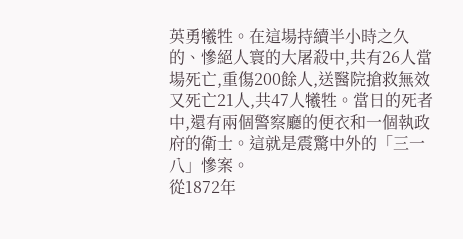英勇犧牲。在這場持續半小時之久的、慘絕人寰的大屠殺中,共有26人當場死亡,重傷200餘人,送醫院搶救無效又死亡21人,共47人犧牲。當日的死者中,還有兩個警察廳的便衣和一個執政府的衛士。這就是震驚中外的「三一八」慘案。
從1872年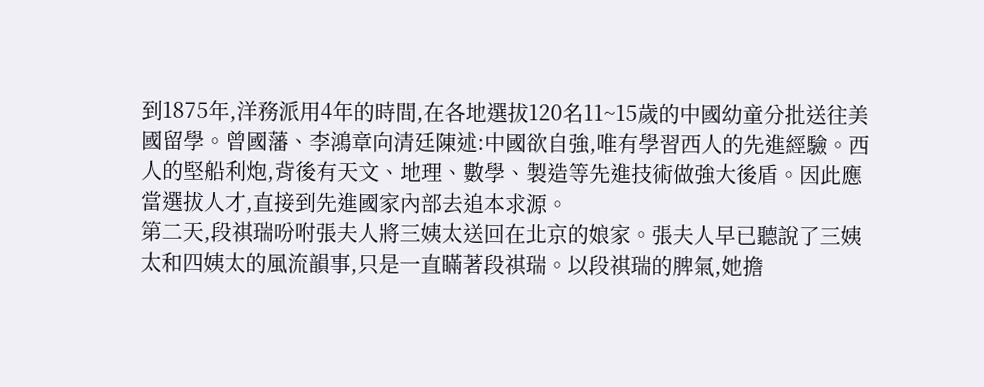到1875年,洋務派用4年的時間,在各地選拔120名11~15歲的中國幼童分批送往美國留學。曾國藩、李鴻章向清廷陳述:中國欲自強,唯有學習西人的先進經驗。西人的堅船利炮,背後有天文、地理、數學、製造等先進技術做強大後盾。因此應當選拔人才,直接到先進國家內部去追本求源。
第二天,段祺瑞吩咐張夫人將三姨太送回在北京的娘家。張夫人早已聽說了三姨太和四姨太的風流韻事,只是一直瞞著段祺瑞。以段祺瑞的脾氣,她擔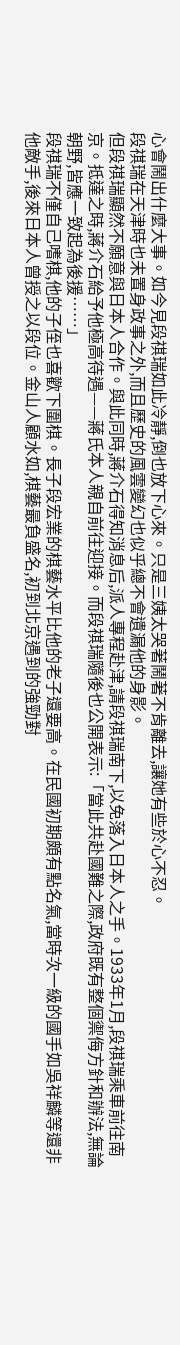心會鬧出什麼大事。如今見段祺瑞如此冷靜,倒也放下心來。只是三姨太哭著鬧著不肯離去,讓她有些於心不忍。
段祺瑞在天津時也未置身政事之外,而且歷史的風雲變幻也似乎總不會遺漏他的身影。
但段祺瑞顯然不願意與日本人合作。與此同時,蔣介石得知消息后,派人專程赴津,請段祺瑞南下,以免落入日本人之手。1933年1月,段祺瑞乘車前往南京。抵達之時,蔣介石給予他極高待遇——蔣氏本人親自前往迎接。而段祺瑞隨後也公開表示:「當此共赴國難之際,政府既有整個禦侮方針和辦法,無論朝野,皆應一致起為後援……」
段祺瑞不僅自己嗜棋,他的子侄也喜歡下圍棋。長子段宏業的棋藝水平比他的老子還要高。在民國初期頗有點名氣,當時次一級的國手如吳祥麟等還非他敵手,後來日本人曾授之以段位。金山人顧水如,棋藝最負盛名,初到北京遇到的強勁對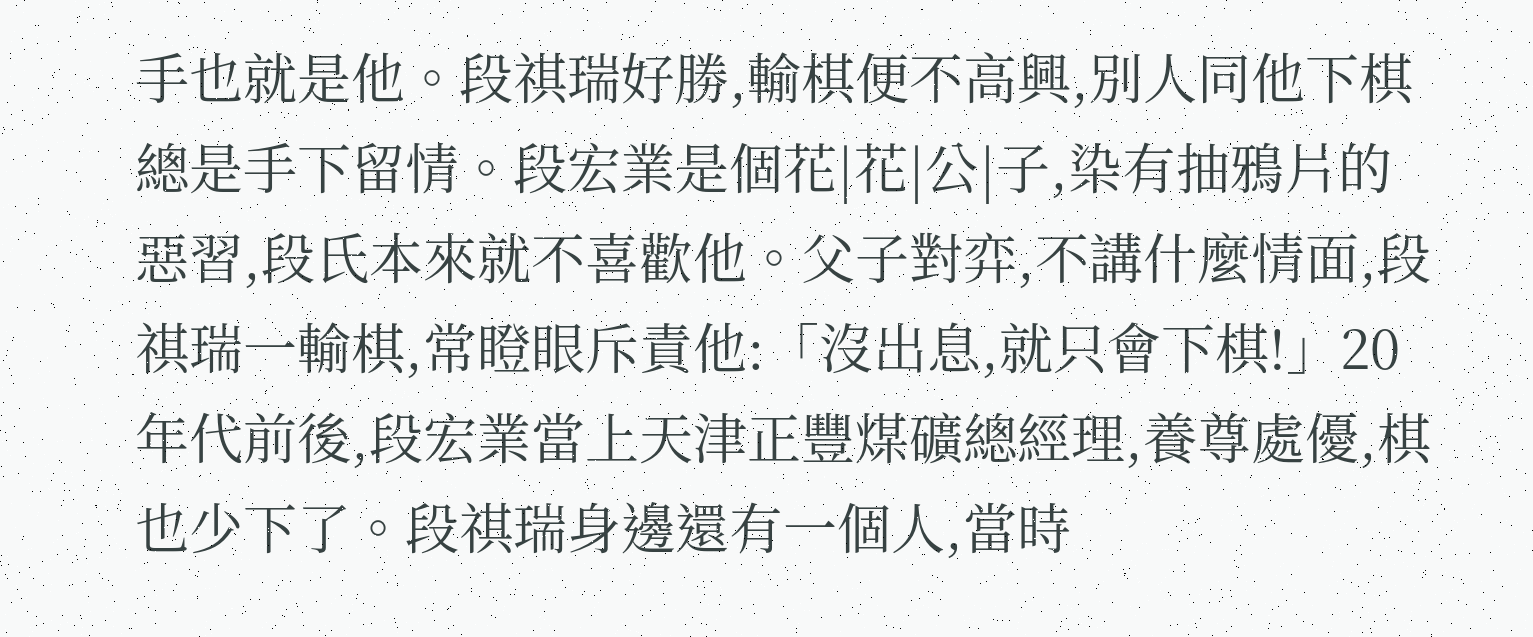手也就是他。段祺瑞好勝,輸棋便不高興,別人同他下棋總是手下留情。段宏業是個花|花|公|子,染有抽鴉片的惡習,段氏本來就不喜歡他。父子對弈,不講什麼情面,段祺瑞一輸棋,常瞪眼斥責他:「沒出息,就只會下棋!」20年代前後,段宏業當上天津正豐煤礦總經理,養尊處優,棋也少下了。段祺瑞身邊還有一個人,當時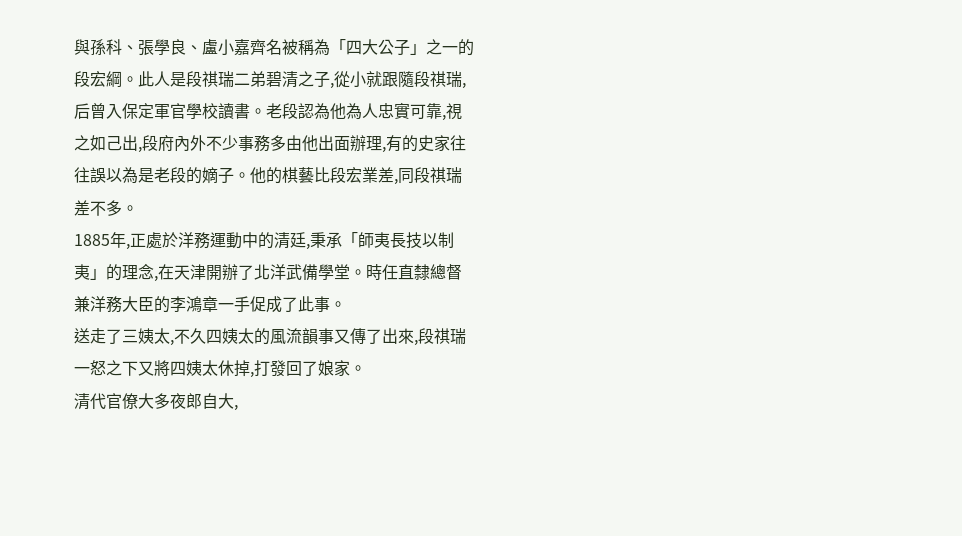與孫科、張學良、盧小嘉齊名被稱為「四大公子」之一的段宏綱。此人是段祺瑞二弟碧清之子,從小就跟隨段祺瑞,后曾入保定軍官學校讀書。老段認為他為人忠實可靠,視之如己出,段府內外不少事務多由他出面辦理,有的史家往往誤以為是老段的嫡子。他的棋藝比段宏業差,同段祺瑞差不多。
1885年,正處於洋務運動中的清廷,秉承「師夷長技以制夷」的理念,在天津開辦了北洋武備學堂。時任直隸總督兼洋務大臣的李鴻章一手促成了此事。
送走了三姨太,不久四姨太的風流韻事又傳了出來,段祺瑞一怒之下又將四姨太休掉,打發回了娘家。
清代官僚大多夜郎自大,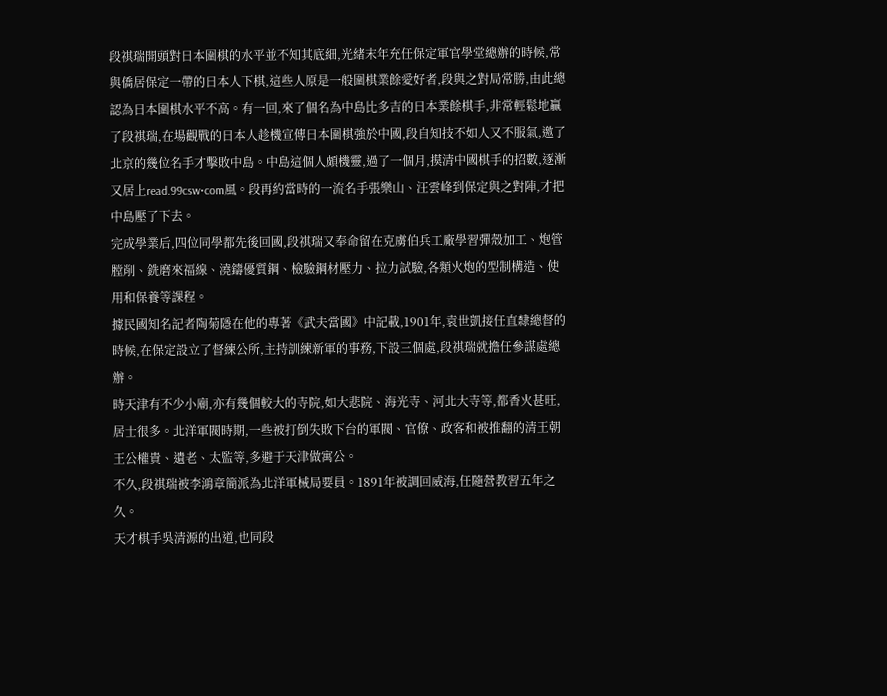段祺瑞開頭對日本圍棋的水平並不知其底細,光緒末年充任保定軍官學堂總辦的時候,常與僑居保定一帶的日本人下棋,這些人原是一般圍棋業餘愛好者,段與之對局常勝,由此總認為日本圍棋水平不高。有一回,來了個名為中島比多吉的日本業餘棋手,非常輕鬆地贏了段祺瑞,在場觀戰的日本人趁機宣傳日本圍棋強於中國,段自知技不如人又不服氣,邀了北京的幾位名手才擊敗中島。中島這個人頗機靈,過了一個月,摸清中國棋手的招數,逐漸又居上read.99csw•com風。段再約當時的一流名手張樂山、汪雲峰到保定與之對陣,才把中島壓了下去。
完成學業后,四位同學都先後回國,段祺瑞又奉命留在克虜伯兵工廠學習彈殼加工、炮管膛削、銑磨來福線、澆鑄優質鋼、檢驗鋼材壓力、拉力試驗,各類火炮的型制構造、使用和保養等課程。
據民國知名記者陶菊隱在他的專著《武夫當國》中記載,1901年,袁世凱接任直隸總督的時候,在保定設立了督練公所,主持訓練新軍的事務,下設三個處,段祺瑞就擔任參謀處總辦。
時天津有不少小廟,亦有幾個較大的寺院,如大悲院、海光寺、河北大寺等,都香火甚旺,居士很多。北洋軍閥時期,一些被打倒失敗下台的軍閥、官僚、政客和被推翻的清王朝王公權貴、遺老、太監等,多避于天津做寓公。
不久,段祺瑞被李鴻章簡派為北洋軍械局要員。1891年被調回威海,任隨營教習五年之久。
天才棋手吳清源的出道,也同段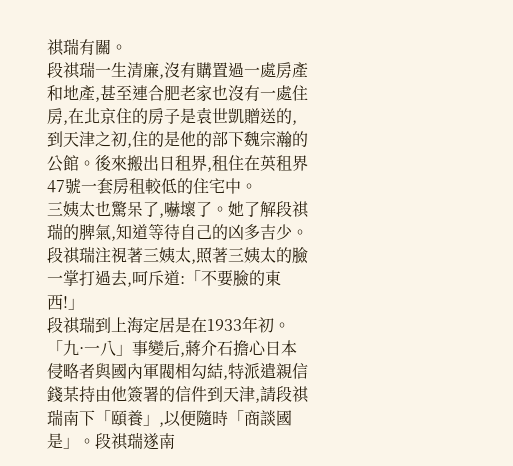祺瑞有關。
段祺瑞一生清廉,沒有購置過一處房產和地產,甚至連合肥老家也沒有一處住房,在北京住的房子是袁世凱贈送的,到天津之初,住的是他的部下魏宗瀚的公館。後來搬出日租界,租住在英租界47號一套房租較低的住宅中。
三姨太也驚呆了,嚇壞了。她了解段祺瑞的脾氣,知道等待自己的凶多吉少。段祺瑞注視著三姨太,照著三姨太的臉一掌打過去,呵斥道:「不要臉的東西!」
段祺瑞到上海定居是在1933年初。「九·一八」事變后,蔣介石擔心日本侵略者與國內軍閥相勾結,特派遣親信錢某持由他簽署的信件到天津,請段祺瑞南下「頤養」,以便隨時「商談國是」。段祺瑞遂南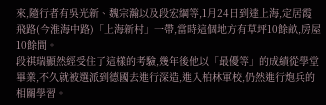來,隨行者有吳光新、魏宗瀚以及段宏綱等,1月24日到達上海,定居霞飛路(今淮海中路)「上海新村」一帶,當時這個地方有草坪10餘畝,房屋10餘間。
段祺瑞顯然經受住了這樣的考驗,幾年後他以「最優等」的成績從學堂畢業,不久就被選派到德國去進行深造,進入柏林軍校,仍然進行炮兵的相關學習。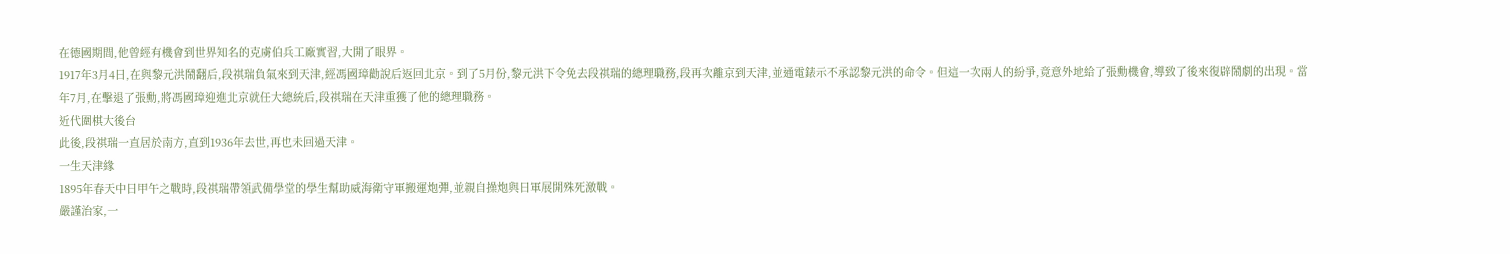在德國期間,他曾經有機會到世界知名的克虜伯兵工廠實習,大開了眼界。
1917年3月4日,在與黎元洪鬧翻后,段祺瑞負氣來到天津,經馮國璋勸說后返回北京。到了5月份,黎元洪下令免去段祺瑞的總理職務,段再次離京到天津,並通電錶示不承認黎元洪的命令。但這一次兩人的紛爭,竟意外地給了張勳機會,導致了後來復辟鬧劇的出現。當年7月,在擊退了張勳,將馮國璋迎進北京就任大總統后,段祺瑞在天津重獲了他的總理職務。
近代圍棋大後台
此後,段祺瑞一直居於南方,直到1936年去世,再也未回過天津。
一生天津緣
1895年春天中日甲午之戰時,段祺瑞帶領武備學堂的學生幫助威海衛守軍搬運炮彈,並親自操炮與日軍展開殊死激戰。
嚴謹治家,一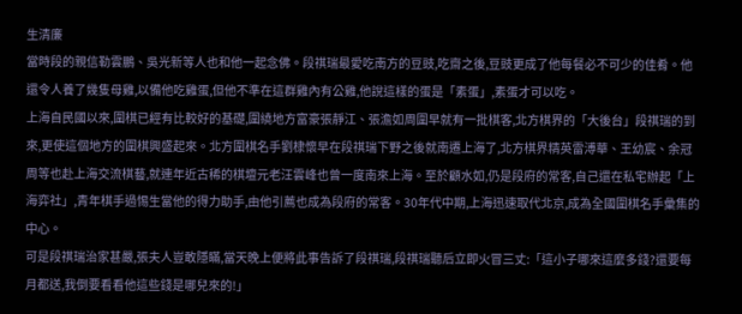生清廉
當時段的親信勒雲鵬、吳光新等人也和他一起念佛。段祺瑞最愛吃南方的豆豉,吃齋之後,豆豉更成了他每餐必不可少的佳肴。他還令人養了幾隻母雞,以備他吃雞蛋,但他不準在這群雞內有公雞,他說這樣的蛋是「素蛋」,素蛋才可以吃。
上海自民國以來,圍棋已經有比較好的基礎,圍繞地方富豪張靜江、張澹如周圍早就有一批棋客,北方棋界的「大後台」段祺瑞的到來,更使這個地方的圍棋興盛起來。北方圍棋名手劉棣懷早在段祺瑞下野之後就南遷上海了,北方棋界精英雷溥華、王幼宸、余冠周等也赴上海交流棋藝,就連年近古稀的棋壇元老汪雲峰也曾一度南來上海。至於顧水如,仍是段府的常客,自己還在私宅辦起「上海弈社」,青年棋手過惕生當他的得力助手,由他引薦也成為段府的常客。30年代中期,上海迅速取代北京,成為全國圍棋名手彙集的中心。
可是段祺瑞治家甚嚴,張夫人豈敢隱瞞,當天晚上便將此事告訴了段祺瑞,段祺瑞聽后立即火冒三丈:「這小子哪來這麼多錢?還要每月都送,我倒要看看他這些錢是哪兒來的!」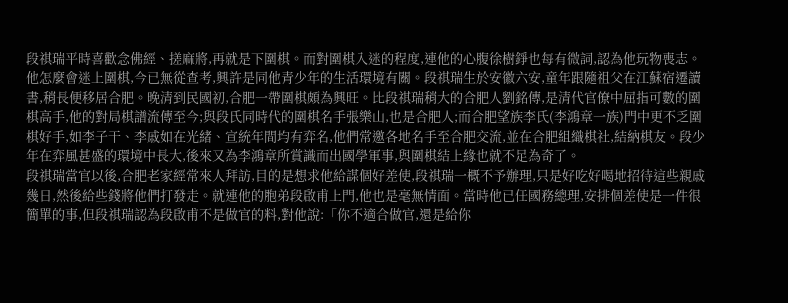段祺瑞平時喜歡念佛經、搓麻將,再就是下圍棋。而對圍棋入迷的程度,連他的心腹徐樹錚也每有微詞,認為他玩物喪志。他怎麼會迷上圍棋,今已無從查考,興許是同他青少年的生活環境有關。段祺瑞生於安徽六安,童年跟隨祖父在江蘇宿遷讀書,稍長便移居合肥。晚清到民國初,合肥一帶圍棋頗為興旺。比段祺瑞稍大的合肥人劉銘傳,是清代官僚中屈指可數的圍棋高手,他的對局棋譜流傳至今;與段氏同時代的圍棋名手張樂山,也是合肥人;而合肥望族李氏(李鴻章一族)門中更不乏圍棋好手,如李子干、李戚如在光緒、宣統年間均有弈名,他們常邀各地名手至合肥交流,並在合肥組織棋社,結納棋友。段少年在弈風甚盛的環境中長大,後來又為李鴻章所賞識而出國學軍事,與圍棋結上緣也就不足為奇了。
段祺瑞當官以後,合肥老家經常來人拜訪,目的是想求他給謀個好差使,段祺瑞一概不予辦理,只是好吃好喝地招待這些親戚幾日,然後給些錢將他們打發走。就連他的胞弟段啟甫上門,他也是毫無情面。當時他已任國務總理,安排個差使是一件很簡單的事,但段祺瑞認為段啟甫不是做官的料,對他說:「你不適合做官,還是給你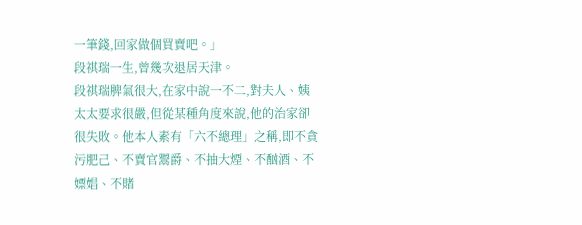一筆錢,回家做個買賣吧。」
段祺瑞一生,曾幾次退居天津。
段祺瑞脾氣很大,在家中說一不二,對夫人、姨太太要求很嚴,但從某種角度來說,他的治家卻很失敗。他本人素有「六不總理」之稱,即不貪污肥己、不賣官鬻爵、不抽大煙、不酗酒、不嫖娼、不賭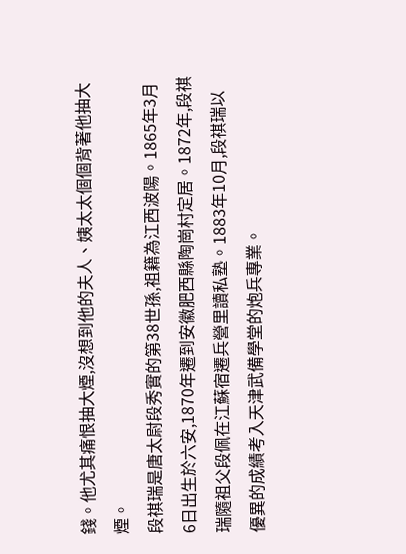錢。他尤其痛恨抽大煙,沒想到他的夫人、姨太太個個背著他抽大煙。
段祺瑞是唐太尉段秀實的第38世孫,祖籍為江西波陽。1865年3月6日出生於六安,1870年遷到安徽肥西縣陶崗村定居。1872年,段祺瑞隨祖父段佩在江蘇宿遷兵營里讀私塾。1883年10月,段祺瑞以優異的成績考入天津武備學堂的炮兵專業。